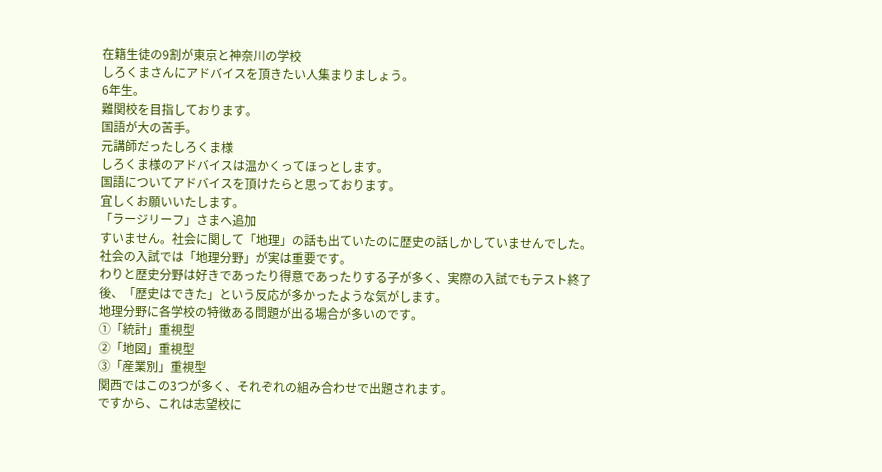在籍生徒の9割が東京と神奈川の学校
しろくまさんにアドバイスを頂きたい人集まりましょう。
6年生。
難関校を目指しております。
国語が大の苦手。
元講師だったしろくま様
しろくま様のアドバイスは温かくってほっとします。
国語についてアドバイスを頂けたらと思っております。
宜しくお願いいたします。
「ラージリーフ」さまへ追加
すいません。社会に関して「地理」の話も出ていたのに歴史の話しかしていませんでした。
社会の入試では「地理分野」が実は重要です。
わりと歴史分野は好きであったり得意であったりする子が多く、実際の入試でもテスト終了後、「歴史はできた」という反応が多かったような気がします。
地理分野に各学校の特徴ある問題が出る場合が多いのです。
①「統計」重視型
②「地図」重視型
③「産業別」重視型
関西ではこの3つが多く、それぞれの組み合わせで出題されます。
ですから、これは志望校に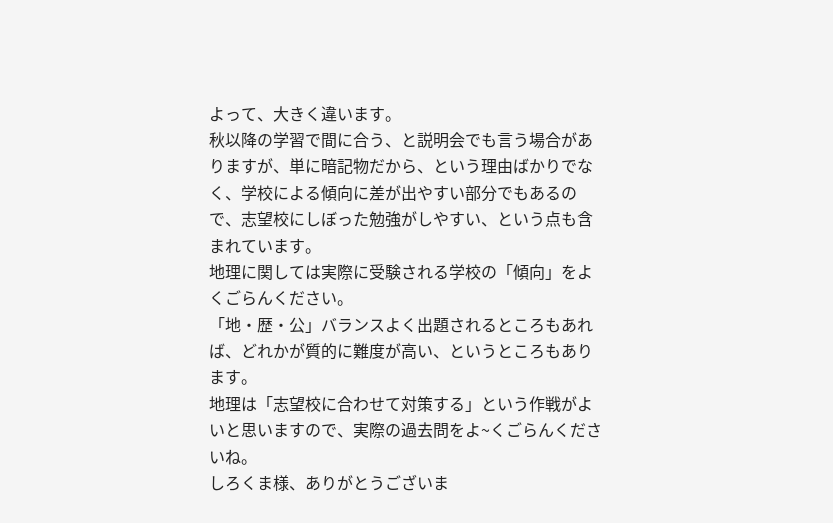よって、大きく違います。
秋以降の学習で間に合う、と説明会でも言う場合がありますが、単に暗記物だから、という理由ばかりでなく、学校による傾向に差が出やすい部分でもあるので、志望校にしぼった勉強がしやすい、という点も含まれています。
地理に関しては実際に受験される学校の「傾向」をよくごらんください。
「地・歴・公」バランスよく出題されるところもあれば、どれかが質的に難度が高い、というところもあります。
地理は「志望校に合わせて対策する」という作戦がよいと思いますので、実際の過去問をよ~くごらんくださいね。
しろくま様、ありがとうございま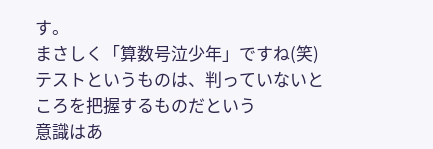す。
まさしく「算数号泣少年」ですね(笑)
テストというものは、判っていないところを把握するものだという
意識はあ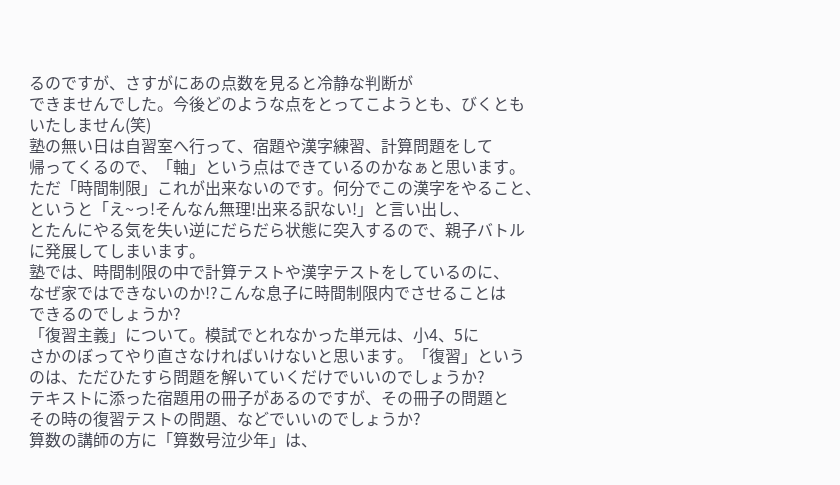るのですが、さすがにあの点数を見ると冷静な判断が
できませんでした。今後どのような点をとってこようとも、びくとも
いたしません(笑)
塾の無い日は自習室へ行って、宿題や漢字練習、計算問題をして
帰ってくるので、「軸」という点はできているのかなぁと思います。
ただ「時間制限」これが出来ないのです。何分でこの漢字をやること、
というと「え~っ!そんなん無理!出来る訳ない!」と言い出し、
とたんにやる気を失い逆にだらだら状態に突入するので、親子バトル
に発展してしまいます。
塾では、時間制限の中で計算テストや漢字テストをしているのに、
なぜ家ではできないのか!?こんな息子に時間制限内でさせることは
できるのでしょうか?
「復習主義」について。模試でとれなかった単元は、小4、5に
さかのぼってやり直さなければいけないと思います。「復習」という
のは、ただひたすら問題を解いていくだけでいいのでしょうか?
テキストに添った宿題用の冊子があるのですが、その冊子の問題と
その時の復習テストの問題、などでいいのでしょうか?
算数の講師の方に「算数号泣少年」は、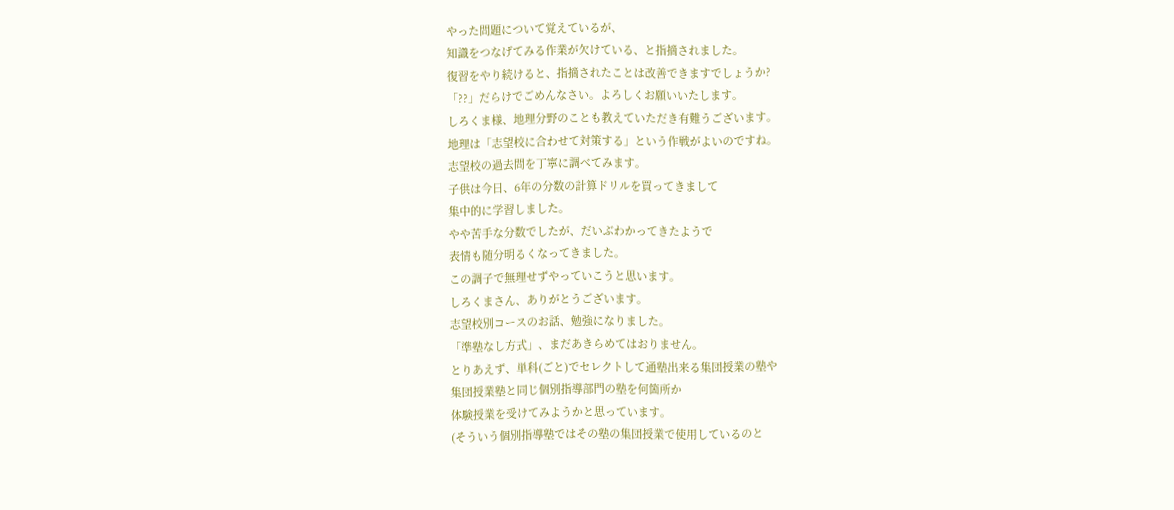やった問題について覚えているが、
知識をつなげてみる作業が欠けている、と指摘されました。
復習をやり続けると、指摘されたことは改善できますでしょうか?
「??」だらけでごめんなさい。よろしくお願いいたします。
しろくま様、地理分野のことも教えていただき有難うございます。
地理は「志望校に合わせて対策する」という作戦がよいのですね。
志望校の過去問を丁寧に調べてみます。
子供は今日、6年の分数の計算ドリルを買ってきまして
集中的に学習しました。
やや苦手な分数でしたが、だいぶわかってきたようで
表情も随分明るくなってきました。
この調子で無理せずやっていこうと思います。
しろくまさん、ありがとうございます。
志望校別コースのお話、勉強になりました。
「準塾なし方式」、まだあきらめてはおりません。
とりあえず、単科(ごと)でセレクトして通塾出来る集団授業の塾や
集団授業塾と同じ個別指導部門の塾を何箇所か
体験授業を受けてみようかと思っています。
(そういう個別指導塾ではその塾の集団授業で使用しているのと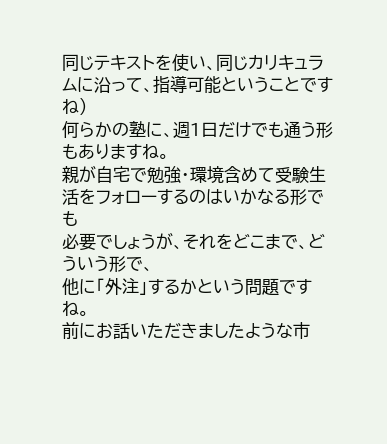同じテキストを使い、同じカリキュラムに沿って、指導可能ということですね)
何らかの塾に、週1日だけでも通う形もありますね。
親が自宅で勉強・環境含めて受験生活をフォローするのはいかなる形でも
必要でしょうが、それをどこまで、どういう形で、
他に「外注」するかという問題ですね。
前にお話いただきましたような市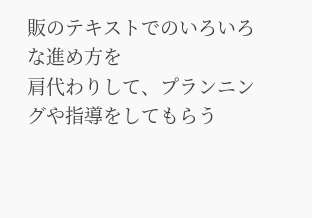販のテキストでのいろいろな進め方を
肩代わりして、プランニングや指導をしてもらう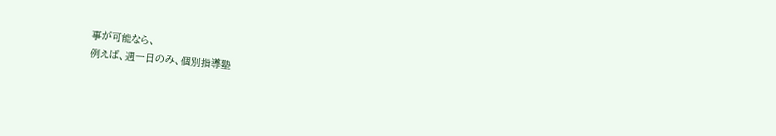事が可能なら、
例えば、週一日のみ、個別指導塾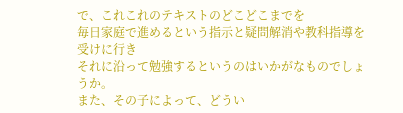で、これこれのテキストのどこどこまでを
毎日家庭で進めるという指示と疑問解消や教科指導を受けに行き
それに沿って勉強するというのはいかがなものでしょうか。
また、その子によって、どうい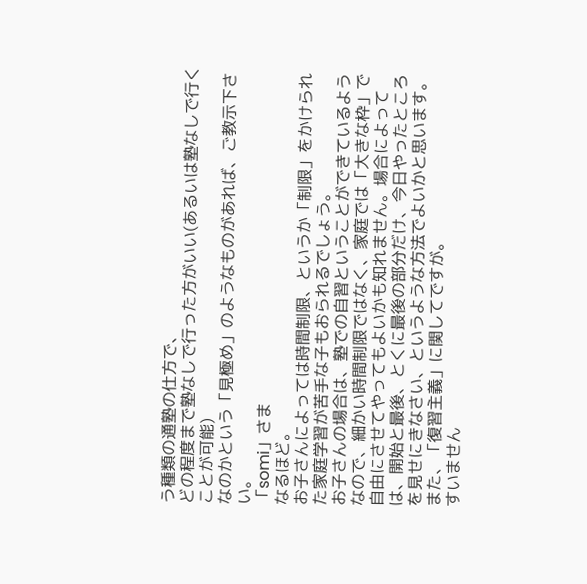う種類の通塾の仕方で、
どの程度まで塾なしで行った方がいい(あるいは塾なしで行くことが可能)
なのかという「見極め」のようなものがあれば、ご教示下さい。
「somi」さま
なるほど。
お子さんによっては時間制限、というか「制限」をかけられた家庭学習が苦手な子もおられるでしょう。
お子さんの場合は、塾での自習ということができているようなので、細かい時間制限ではなく、家庭では「大きな枠」で自由にさせてやってもよいかも知れません。場合によっては、開始と最後、とくに最後の部分だけ、今日やったところを見せにきなさい、というような方法でよいかと思います。
また、「復習主義」に関してですが。
すいません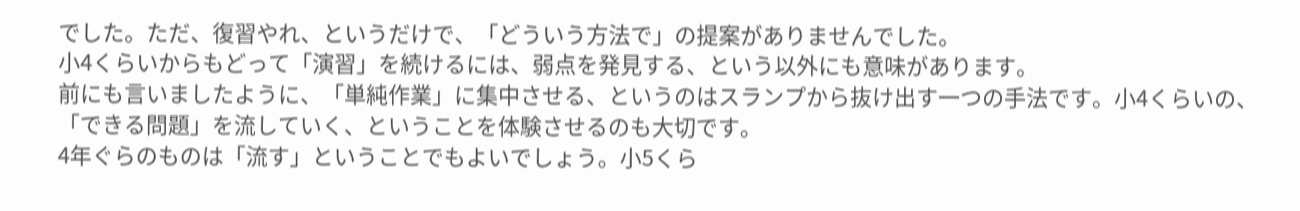でした。ただ、復習やれ、というだけで、「どういう方法で」の提案がありませんでした。
小4くらいからもどって「演習」を続けるには、弱点を発見する、という以外にも意味があります。
前にも言いましたように、「単純作業」に集中させる、というのはスランプから抜け出す一つの手法です。小4くらいの、「できる問題」を流していく、ということを体験させるのも大切です。
4年ぐらのものは「流す」ということでもよいでしょう。小5くら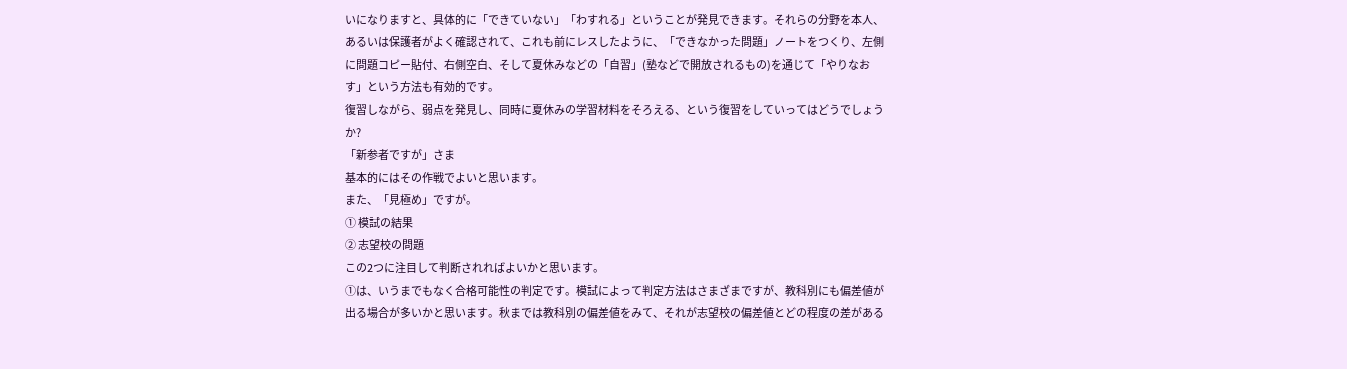いになりますと、具体的に「できていない」「わすれる」ということが発見できます。それらの分野を本人、あるいは保護者がよく確認されて、これも前にレスしたように、「できなかった問題」ノートをつくり、左側に問題コピー貼付、右側空白、そして夏休みなどの「自習」(塾などで開放されるもの)を通じて「やりなおす」という方法も有効的です。
復習しながら、弱点を発見し、同時に夏休みの学習材料をそろえる、という復習をしていってはどうでしょうか?
「新参者ですが」さま
基本的にはその作戦でよいと思います。
また、「見極め」ですが。
① 模試の結果
② 志望校の問題
この2つに注目して判断されればよいかと思います。
①は、いうまでもなく合格可能性の判定です。模試によって判定方法はさまざまですが、教科別にも偏差値が出る場合が多いかと思います。秋までは教科別の偏差値をみて、それが志望校の偏差値とどの程度の差がある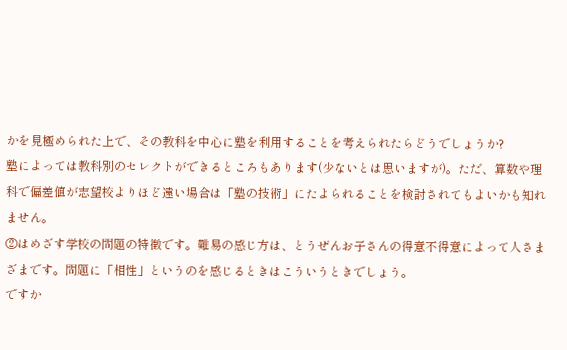かを見極められた上で、その教科を中心に塾を利用することを考えられたらどうでしょうか?
塾によっては教科別のセレクトができるところもあります(少ないとは思いますが)。ただ、算数や理科で偏差値が志望校よりほど遠い場合は「塾の技術」にたよられることを検討されてもよいかも知れません。
②はめざす学校の問題の特徴です。難易の感じ方は、とうぜんお子さんの得意不得意によって人さまざまです。問題に「相性」というのを感じるときはこういうときでしょう。
ですか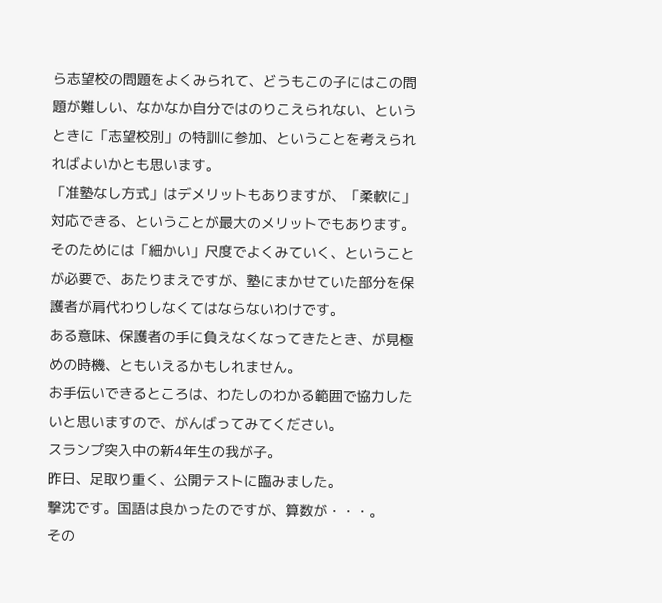ら志望校の問題をよくみられて、どうもこの子にはこの問題が難しい、なかなか自分ではのりこえられない、というときに「志望校別」の特訓に参加、ということを考えられればよいかとも思います。
「准塾なし方式」はデメリットもありますが、「柔軟に」対応できる、ということが最大のメリットでもあります。そのためには「細かい」尺度でよくみていく、ということが必要で、あたりまえですが、塾にまかせていた部分を保護者が肩代わりしなくてはならないわけです。
ある意味、保護者の手に負えなくなってきたとき、が見極めの時機、ともいえるかもしれません。
お手伝いできるところは、わたしのわかる範囲で協力したいと思いますので、がんばってみてください。
スランプ突入中の新4年生の我が子。
昨日、足取り重く、公開テストに臨みました。
撃沈です。国語は良かったのですが、算数が・・・。
その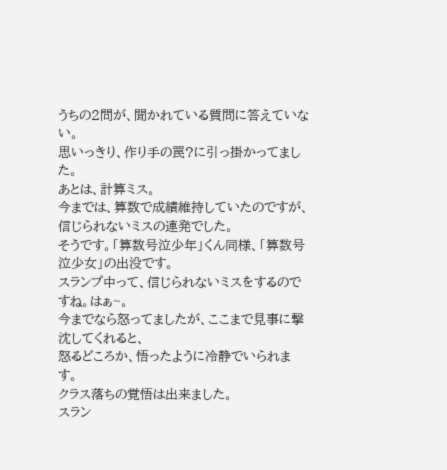うちの2問が、聞かれている質問に答えていない。
思いっきり、作り手の罠?に引っ掛かってました。
あとは、計算ミス。
今までは、算数で成績維持していたのですが、信じられないミスの連発でした。
そうです。「算数号泣少年」くん同様、「算数号泣少女」の出没です。
スランプ中って、信じられないミスをするのですね。はぁ~。
今までなら怒ってましたが、ここまで見事に撃沈してくれると、
怒るどころか、悟ったように冷静でいられます。
クラス落ちの覚悟は出来ました。
スラン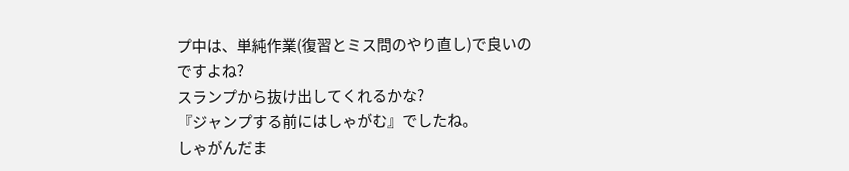プ中は、単純作業(復習とミス問のやり直し)で良いのですよね?
スランプから抜け出してくれるかな?
『ジャンプする前にはしゃがむ』でしたね。
しゃがんだま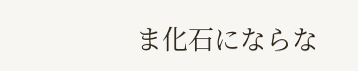ま化石にならな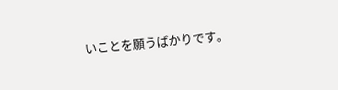いことを願うばかりです。